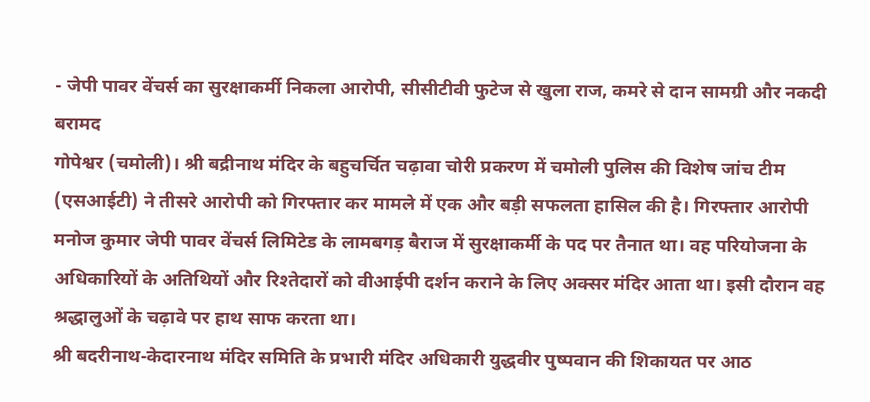- जेपी पावर वेंचर्स का सुरक्षाकर्मी निकला आरोपी, सीसीटीवी फुटेज से खुला राज, कमरे से दान सामग्री और नकदी बरामद
गोपेश्वर (चमोली)। श्री बद्रीनाथ मंदिर के बहुचर्चित चढ़ावा चोरी प्रकरण में चमोली पुलिस की विशेष जांच टीम (एसआईटी) ने तीसरे आरोपी को गिरफ्तार कर मामले में एक और बड़ी सफलता हासिल की है। गिरफ्तार आरोपी मनोज कुमार जेपी पावर वेंचर्स लिमिटेड के लामबगड़ बैराज में सुरक्षाकर्मी के पद पर तैनात था। वह परियोजना के अधिकारियों के अतिथियों और रिश्तेदारों को वीआईपी दर्शन कराने के लिए अक्सर मंदिर आता था। इसी दौरान वह श्रद्धालुओं के चढ़ावे पर हाथ साफ करता था।
श्री बदरीनाथ-केदारनाथ मंदिर समिति के प्रभारी मंदिर अधिकारी युद्धवीर पुष्पवान की शिकायत पर आठ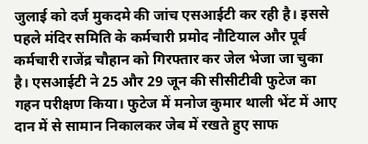जुलाई को दर्ज मुकदमे की जांच एसआईटी कर रही है। इससे पहले मंदिर समिति के कर्मचारी प्रमोद नौटियाल और पूर्व कर्मचारी राजेंद्र चौहान को गिरफ्तार कर जेल भेजा जा चुका है। एसआईटी ने 25 और 29 जून की सीसीटीवी फुटेज का गहन परीक्षण किया। फुटेज में मनोज कुमार थाली भेंट में आए दान में से सामान निकालकर जेब में रखते हुए साफ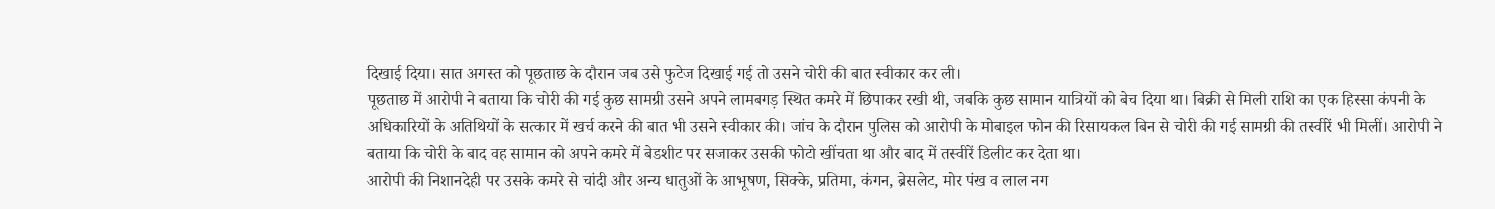दिखाई दिया। सात अगस्त को पूछताछ के दौरान जब उसे फुटेज दिखाई गई तो उसने चोरी की बात स्वीकार कर ली।
पूछताछ में आरोपी ने बताया कि चोरी की गई कुछ सामग्री उसने अपने लामबगड़ स्थित कमरे में छिपाकर रखी थी, जबकि कुछ सामान यात्रियों को बेच दिया था। बिक्री से मिली राशि का एक हिस्सा कंपनी के अधिकारियों के अतिथियों के सत्कार में खर्च करने की बात भी उसने स्वीकार की। जांच के दौरान पुलिस को आरोपी के मोबाइल फोन की रिसायकल बिन से चोरी की गई सामग्री की तस्वीरें भी मिलीं। आरोपी ने बताया कि चोरी के बाद वह सामान को अपने कमरे में बेडशीट पर सजाकर उसकी फोटो खींचता था और बाद में तस्वीरें डिलीट कर देता था।
आरोपी की निशानदेही पर उसके कमरे से चांदी और अन्य धातुओं के आभूषण, सिक्के, प्रतिमा, कंगन, ब्रेसलेट, मोर पंख व लाल नग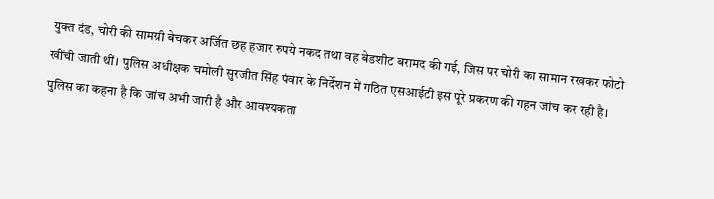युक्त दंड, चोरी की सामग्री बेचकर अर्जित छह हजार रुपये नकद तथा वह बेडशीट बरामद की गई, जिस पर चोरी का सामान रखकर फोटो खींची जाती थीं। पुलिस अधीक्षक चमोली सुरजीत सिंह पंवार के निर्देशन में गठित एसआईटी इस पूरे प्रकरण की गहन जांच कर रही है। पुलिस का कहना है कि जांच अभी जारी है और आवश्यकता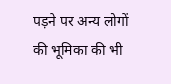पड़ने पर अन्य लोगों की भूमिका की भी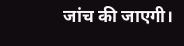जांच की जाएगी।